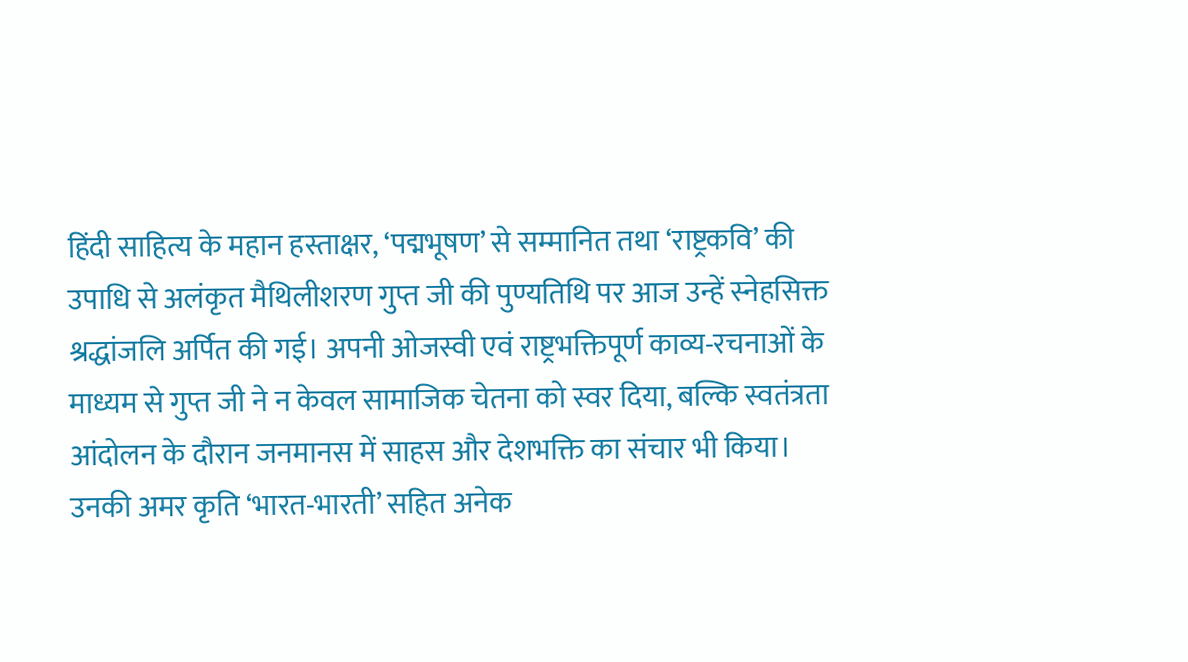हिंदी साहित्य के महान हस्ताक्षर, ‘पद्मभूषण’ से सम्मानित तथा ‘राष्ट्रकवि’ की उपाधि से अलंकृत मैथिलीशरण गुप्त जी की पुण्यतिथि पर आज उन्हें स्नेहसिक्त श्रद्धांजलि अर्पित की गई। अपनी ओजस्वी एवं राष्ट्रभक्तिपूर्ण काव्य-रचनाओं के माध्यम से गुप्त जी ने न केवल सामाजिक चेतना को स्वर दिया, बल्कि स्वतंत्रता आंदोलन के दौरान जनमानस में साहस और देशभक्ति का संचार भी किया।
उनकी अमर कृति ‘भारत-भारती’ सहित अनेक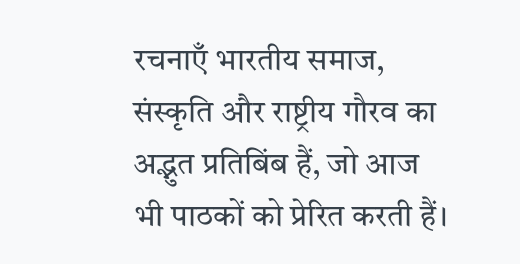रचनाएँ भारतीय समाज, संस्कृति और राष्ट्रीय गौरव का अद्भुत प्रतिबिंब हैं, जो आज भी पाठकों को प्रेरित करती हैं।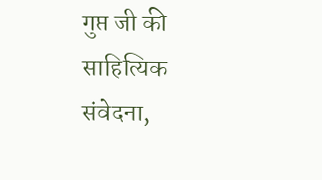गुप्त जी की साहित्यिक संवेदना,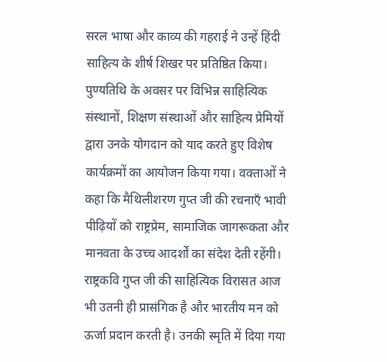सरल भाषा और काव्य की गहराई ने उन्हें हिंदी साहित्य के शीर्ष शिखर पर प्रतिष्ठित किया।
पुण्यतिथि के अवसर पर विभिन्न साहित्यिक संस्थानों, शिक्षण संस्थाओं और साहित्य प्रेमियों द्वारा उनके योगदान को याद करते हुए विशेष कार्यक्रमों का आयोजन किया गया। वक्ताओं ने कहा कि मैथिलीशरण गुप्त जी की रचनाएँ भावी पीढ़ियों को राष्ट्रप्रेम, सामाजिक जागरूकता और मानवता के उच्च आदर्शों का संदेश देती रहेंगी।
राष्ट्रकवि गुप्त जी की साहित्यिक विरासत आज भी उतनी ही प्रासंगिक है और भारतीय मन को ऊर्जा प्रदान करती है। उनकी स्मृति में दिया गया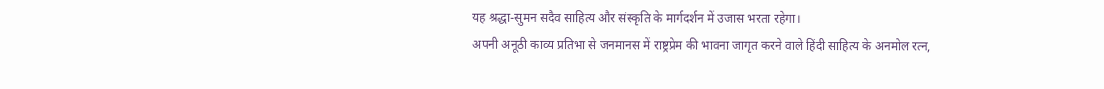यह श्रद्धा-सुमन सदैव साहित्य और संस्कृति के मार्गदर्शन में उजास भरता रहेगा।
अपनी अनूठी काव्य प्रतिभा से जनमानस में राष्ट्रप्रेम की भावना जागृत करने वाले हिंदी साहित्य के अनमोल रत्न,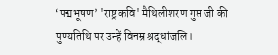‘पद्मभूषण’ 'राष्ट्रकवि' मैथिलीशरण गुप्त जी की पुण्यतिथि पर उन्हें विनम्र श्रद्धांजलि।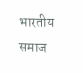भारतीय समाज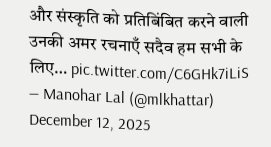और संस्कृति को प्रतिबिंबित करने वाली उनकी अमर रचनाएँ सदैव हम सभी के लिए… pic.twitter.com/C6GHk7iLiS
— Manohar Lal (@mlkhattar) December 12, 2025